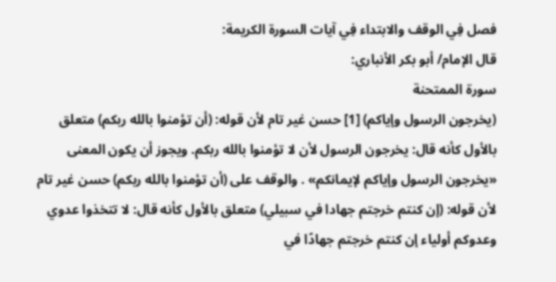فصل فِي الوقف والابتداء فِي آيات السورة الكريمة:
قال الإمام/ أبو بكر الأنباري:
سورة الممتحنة
(يخرجون الرسول وإياكم) [1] حسن غير تام لأن قوله: (أن تؤمنوا بالله ربكم) متعلق بالأول كأنه قال: يخرجون الرسول لأن لا تؤمنوا بالله ربكم. ويجوز أن يكون المعنى «يخرجون الرسول وإياكم لإيمانكم» . والوقف على (أن تؤمنوا بالله ربكم) حسن غير تام لأن قوله: (إن كنتم خرجتم جهادا في سبيلي) متعلق بالأول كأنه قال: لا تتخذوا عدوي وعدوكم أولياء إن كنتم خرجتم جهادًا في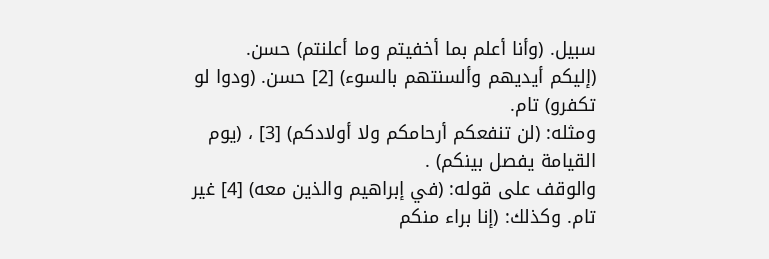سبيل. (وأنا أعلم بما أخفيتم وما أعلنتم) حسن.
(إليكم أيديهم وألسنتهم بالسوء) [2] حسن. (ودوا لو تكفرو) تام.
ومثله: (لن تنفعكم أرحامكم ولا أولادكم) [3] ، (يوم القيامة يفصل بينكم) .
والوقف على قوله: (في إبراهيم والذين معه) [4] غير تام. وكذلك: (إنا براء منكم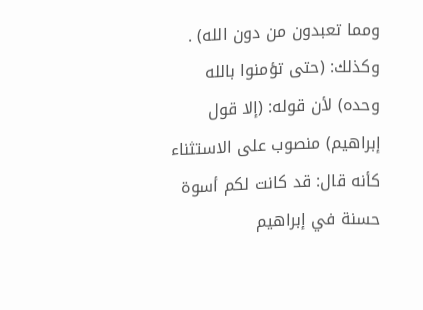ومما تعبدون من دون الله) . وكذلك: (حتى تؤمنوا بالله وحده) لأن قوله: (إلا قول إبراهيم) منصوب على الاستثناء كأنه قال: قد كانت لكم أسوة حسنة في إبراهيم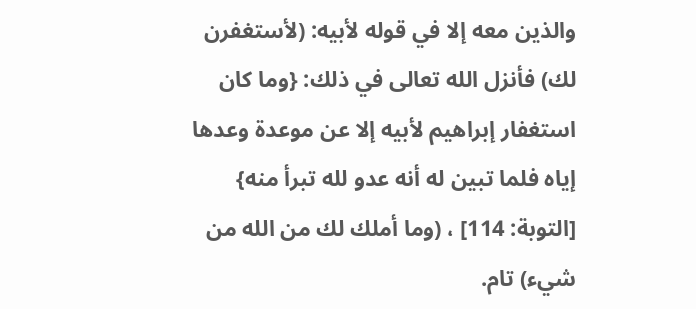والذين معه إلا في قوله لأبيه: (لأستغفرن لك) فأنزل الله تعالى في ذلك: {وما كان استغفار إبراهيم لأبيه إلا عن موعدة وعدها إياه فلما تبين له أنه عدو لله تبرأ منه} [التوبة: 114] ، (وما أملك لك من الله من شيء) تام.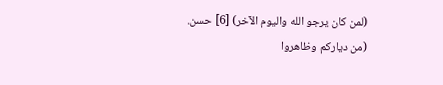(لمن كان يرجو الله واليوم الآخر) [6] حسن.
(من دياركم وظاهروا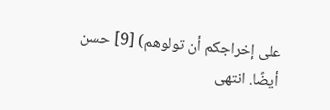على إخراجكم أن تولوهم) [9] حسن أيضًا. انتهى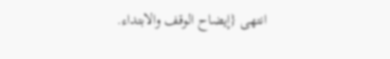انتهى {إيضاح الوقف والابتداء.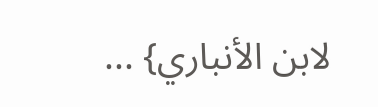لابن الأنباري} ...